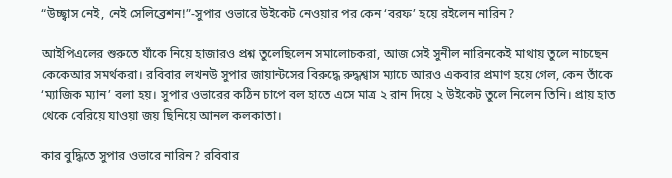“উচ্ছ্বাস নেই, নেই সেলিব্রেশন!”-সুপার ওভারে উইকেট নেওয়ার পর কেন ‘বরফ’ হয়ে রইলেন নারিন?

আইপিএলের শুরুতে যাঁকে নিয়ে হাজারও প্রশ্ন তুলেছিলেন সমালোচকরা, আজ সেই সুনীল নারিনকেই মাথায় তুলে নাচছেন কেকেআর সমর্থকরা। রবিবার লখনউ সুপার জায়ান্টসের বিরুদ্ধে রুদ্ধশ্বাস ম্যাচে আরও একবার প্রমাণ হয়ে গেল, কেন তাঁকে ‘ম্যাজিক ম্যান’ বলা হয়। সুপার ওভারের কঠিন চাপে বল হাতে এসে মাত্র ২ রান দিয়ে ২ উইকেট তুলে নিলেন তিনি। প্রায় হাত থেকে বেরিয়ে যাওয়া জয় ছিনিয়ে আনল কলকাতা।

কার বুদ্ধিতে সুপার ওভারে নারিন? রবিবার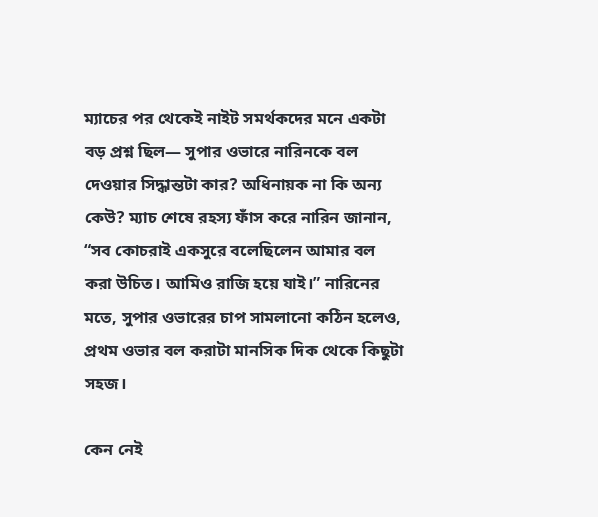ম্যাচের পর থেকেই নাইট সমর্থকদের মনে একটা বড় প্রশ্ন ছিল— সুপার ওভারে নারিনকে বল দেওয়ার সিদ্ধান্তটা কার? অধিনায়ক না কি অন্য কেউ? ম্যাচ শেষে রহস্য ফাঁস করে নারিন জানান, “সব কোচরাই একসুরে বলেছিলেন আমার বল করা উচিত। আমিও রাজি হয়ে যাই।” নারিনের মতে, সুপার ওভারের চাপ সামলানো কঠিন হলেও, প্রথম ওভার বল করাটা মানসিক দিক থেকে কিছুটা সহজ।

কেন নেই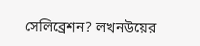সেলিব্রেশন? লখনউয়ের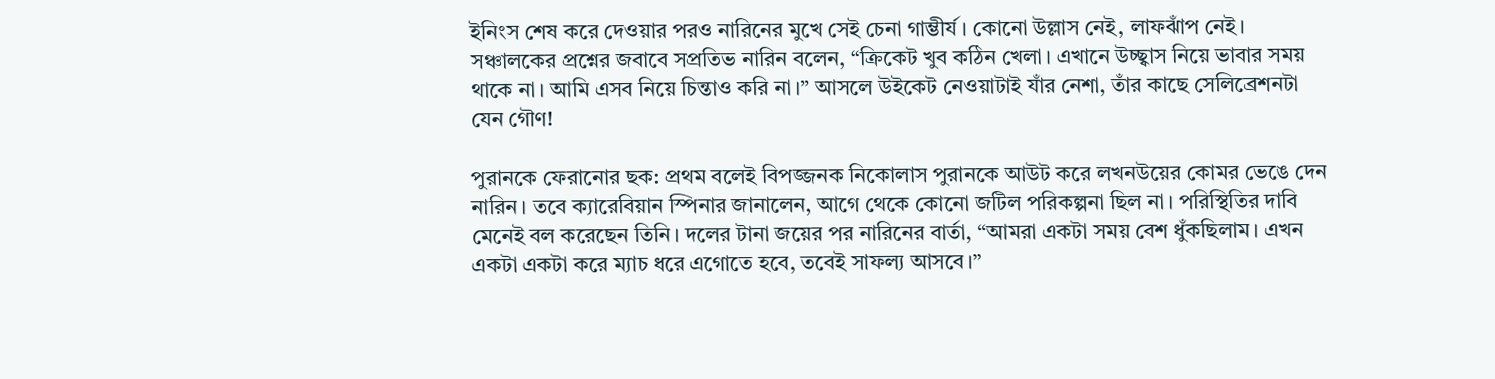ইনিংস শেষ করে দেওয়ার পরও নারিনের মুখে সেই চেনা গাম্ভীর্য। কোনো উল্লাস নেই, লাফঝাঁপ নেই। সঞ্চালকের প্রশ্নের জবাবে সপ্রতিভ নারিন বলেন, “ক্রিকেট খুব কঠিন খেলা। এখানে উচ্ছ্বাস নিয়ে ভাবার সময় থাকে না। আমি এসব নিয়ে চিন্তাও করি না।” আসলে উইকেট নেওয়াটাই যাঁর নেশা, তাঁর কাছে সেলিব্রেশনটা যেন গৌণ!

পুরানকে ফেরানোর ছক: প্রথম বলেই বিপজ্জনক নিকোলাস পুরানকে আউট করে লখনউয়ের কোমর ভেঙে দেন নারিন। তবে ক্যারেবিয়ান স্পিনার জানালেন, আগে থেকে কোনো জটিল পরিকল্পনা ছিল না। পরিস্থিতির দাবি মেনেই বল করেছেন তিনি। দলের টানা জয়ের পর নারিনের বার্তা, “আমরা একটা সময় বেশ ধুঁকছিলাম। এখন একটা একটা করে ম্যাচ ধরে এগোতে হবে, তবেই সাফল্য আসবে।”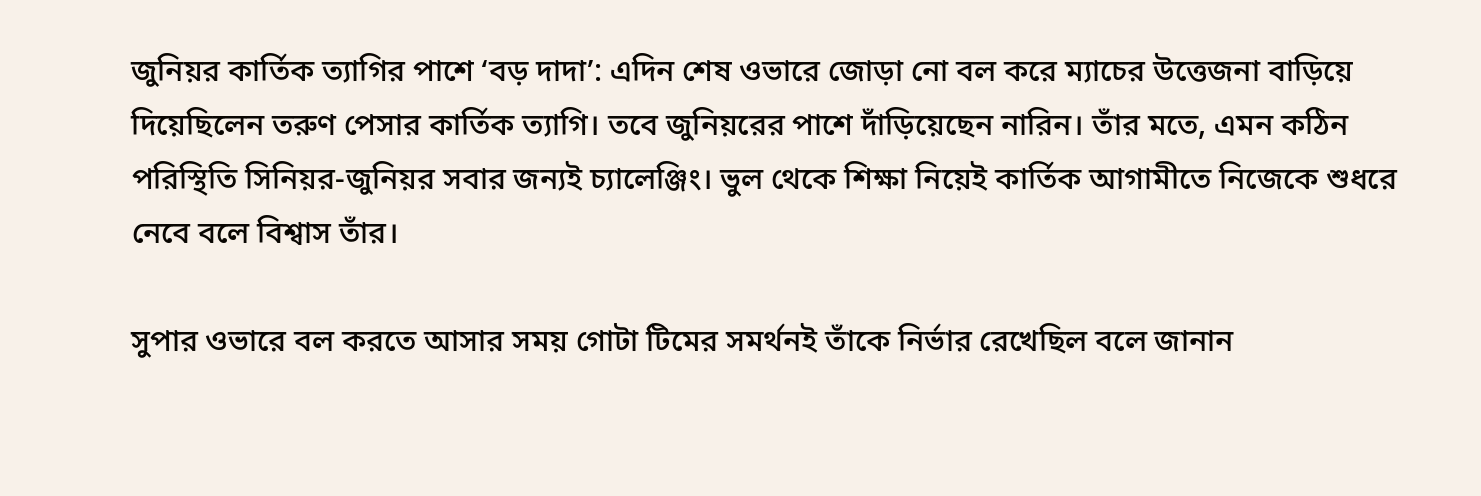জুনিয়র কার্তিক ত্যাগির পাশে ‘বড় দাদা’: এদিন শেষ ওভারে জোড়া নো বল করে ম্যাচের উত্তেজনা বাড়িয়ে দিয়েছিলেন তরুণ পেসার কার্তিক ত্যাগি। তবে জুনিয়রের পাশে দাঁড়িয়েছেন নারিন। তাঁর মতে, এমন কঠিন পরিস্থিতি সিনিয়র-জুনিয়র সবার জন্যই চ্যালেঞ্জিং। ভুল থেকে শিক্ষা নিয়েই কার্তিক আগামীতে নিজেকে শুধরে নেবে বলে বিশ্বাস তাঁর।

সুপার ওভারে বল করতে আসার সময় গোটা টিমের সমর্থনই তাঁকে নির্ভার রেখেছিল বলে জানান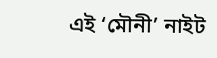এই ‘মৌনী’ নাইট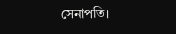সেনাপতি।